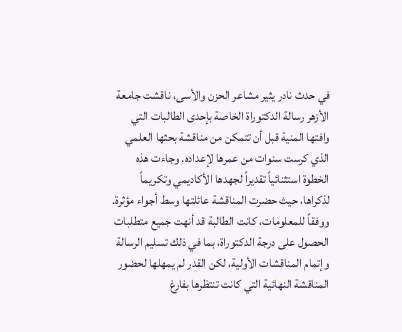في حدث نادر يثير مشاعر الحزن والأسى، ناقشت جامعة الأزهر رسالة الدكتوراة الخاصة بإحدى الطالبات التي وافتها المنية قبل أن تتمكن من مناقشة بحثها العلمي الذي كرست سنوات من عمرها لإعداده. وجاءت هذه الخطوة استثنائياً تقديراً لجهدها الأكاديمي وتكريماً لذكراها، حيث حضرت المناقشة عائلتها وسط أجواء مؤثرة.
ووفقاً للمعلومات، كانت الطالبة قد أنهت جميع متطلبات الحصول على درجة الدكتوراة، بما في ذلك تسليم الرسالة وإتمام المناقشات الأولية، لكن القدر لم يمهلها لحضور المناقشة النهائية التي كانت تنتظرها بفارغ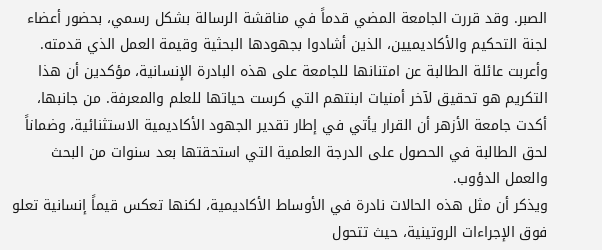الصبر. وقد قررت الجامعة المضي قدماً في مناقشة الرسالة بشكل رسمي، بحضور أعضاء لجنة التحكيم والأكاديميين، الذين أشادوا بجهودها البحثية وقيمة العمل الذي قدمته.
وأعربت عائلة الطالبة عن امتنانها للجامعة على هذه البادرة الإنسانية، مؤكدين أن هذا التكريم هو تحقيق لآخر أمنيات ابنتهم التي كرست حياتها للعلم والمعرفة. من جانبها، أكدت جامعة الأزهر أن القرار يأتي في إطار تقدير الجهود الأكاديمية الاستثنائية، وضماناً لحق الطالبة في الحصول على الدرجة العلمية التي استحقتها بعد سنوات من البحث والعمل الدؤوب.
ويذكر أن مثل هذه الحالات نادرة في الأوساط الأكاديمية، لكنها تعكس قيماً إنسانية تعلو فوق الإجراءات الروتينية، حيث تتحول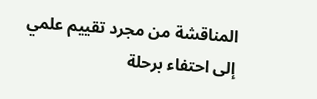المناقشة من مجرد تقييم علمي إلى احتفاء برحلة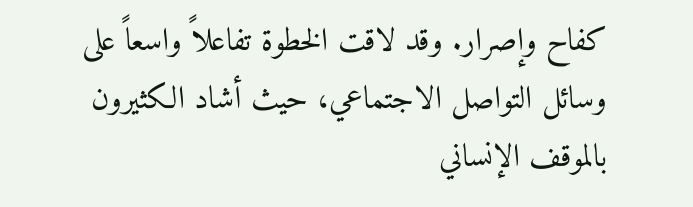كفاح وإصرار. وقد لاقت الخطوة تفاعلاً واسعاً على وسائل التواصل الاجتماعي، حيث أشاد الكثيرون بالموقف الإنساني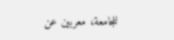للجامعة، معربين عن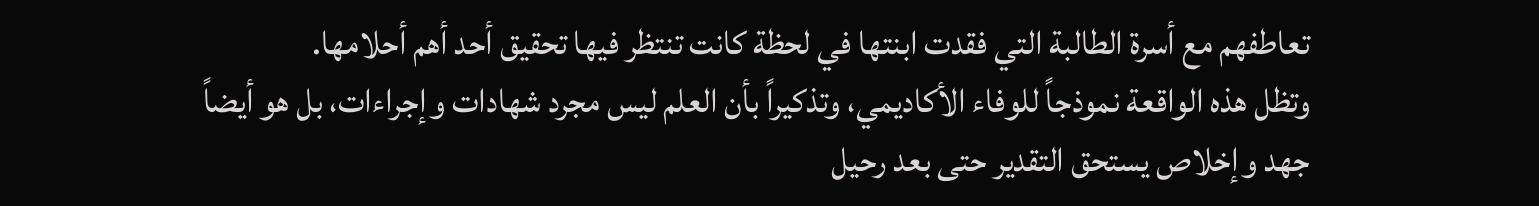تعاطفهم مع أسرة الطالبة التي فقدت ابنتها في لحظة كانت تنتظر فيها تحقيق أحد أهم أحلامها.
وتظل هذه الواقعة نموذجاً للوفاء الأكاديمي، وتذكيراً بأن العلم ليس مجرد شهادات وإجراءات، بل هو أيضاً جهد وإخلاص يستحق التقدير حتى بعد رحيل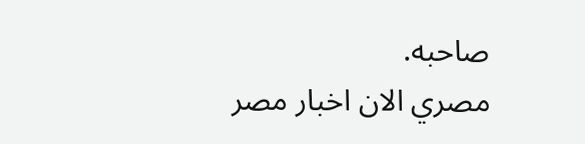صاحبه.
مصري الان اخبار مصر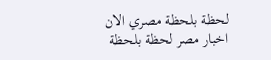لحظة بلحظة مصري الان اخبار مصر لحظة بلحظة